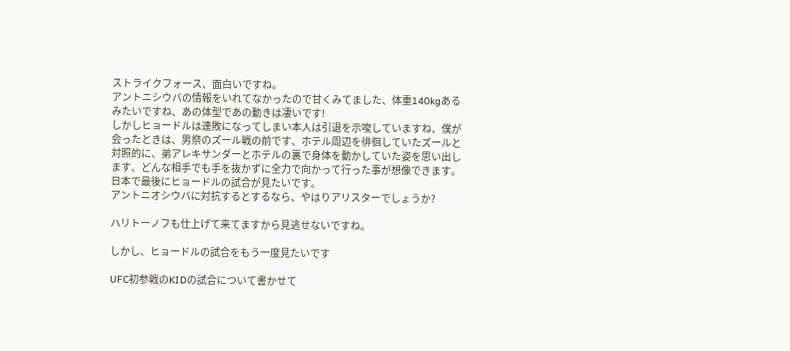ストライクフォース、面白いですね。
アントニシウバの情報をいれてなかったので甘くみてました、体重140kgあるみたいですね、あの体型であの動きは凄いです!
しかしヒョードルは連敗になってしまい本人は引退を示唆していますね、僕が会ったときは、男祭のズール戦の前です、ホテル周辺を徘徊していたズールと対照的に、弟アレキサンダーとホテルの裏で身体を動かしていた姿を思い出します、どんな相手でも手を抜かずに全力で向かって行った事が想像できます。
日本で最後にヒョードルの試合が見たいです。
アントニオシウバに対抗するとするなら、やはりアリスターでしょうか?

ハリトーノフも仕上げて来てますから見逃せないですね。

しかし、ヒョードルの試合をもう一度見たいです

UFC初参戦のKIDの試合について書かせて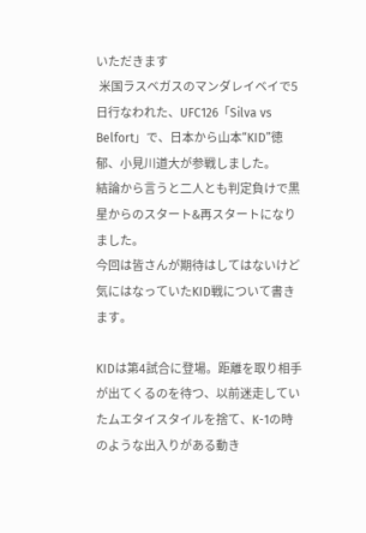いただきます
 米国ラスベガスのマンダレイベイで5日行なわれた、UFC126「Silva vs Belfort」で、日本から山本“KID”徳郁、小見川道大が参戦しました。
結論から言うと二人とも判定負けで黒星からのスタート&再スタートになりました。
今回は皆さんが期待はしてはないけど気にはなっていたKID戦について書きます。

KIDは第4試合に登場。距離を取り相手が出てくるのを待つ、以前迷走していたムエタイスタイルを捨て、K-1の時のような出入りがある動き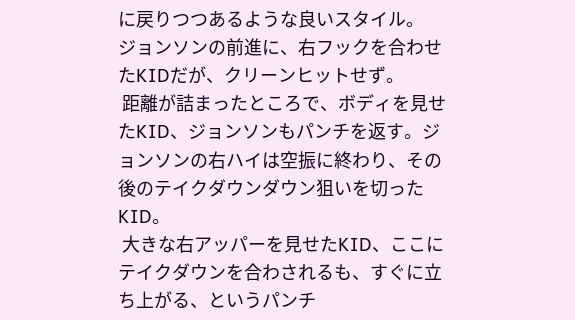に戻りつつあるような良いスタイル。
ジョンソンの前進に、右フックを合わせたKIDだが、クリーンヒットせず。
 距離が詰まったところで、ボディを見せたKID、ジョンソンもパンチを返す。ジョンソンの右ハイは空振に終わり、その後のテイクダウンダウン狙いを切ったKID。
 大きな右アッパーを見せたKID、ここにテイクダウンを合わされるも、すぐに立ち上がる、というパンチ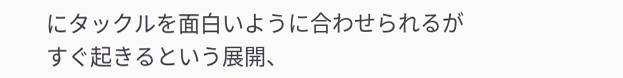にタックルを面白いように合わせられるがすぐ起きるという展開、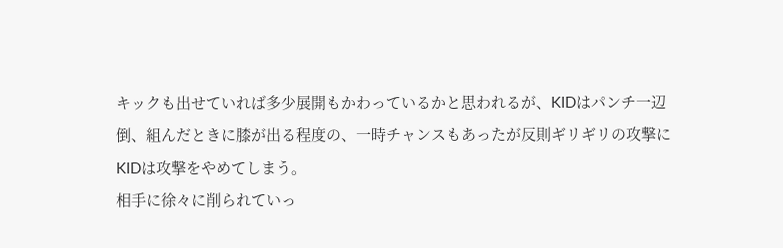キックも出せていれば多少展開もかわっているかと思われるが、KIDはパンチ一辺倒、組んだときに膝が出る程度の、一時チャンスもあったが反則ギリギリの攻撃にKIDは攻撃をやめてしまう。
相手に徐々に削られていっ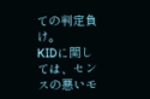ての判定負け。
KIDに関しては、センスの悪いモ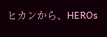ヒカンから、HEROs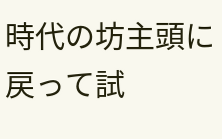時代の坊主頭に戻って試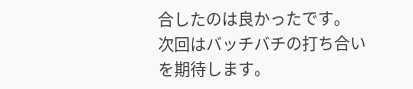合したのは良かったです。
次回はバッチバチの打ち合いを期待します。